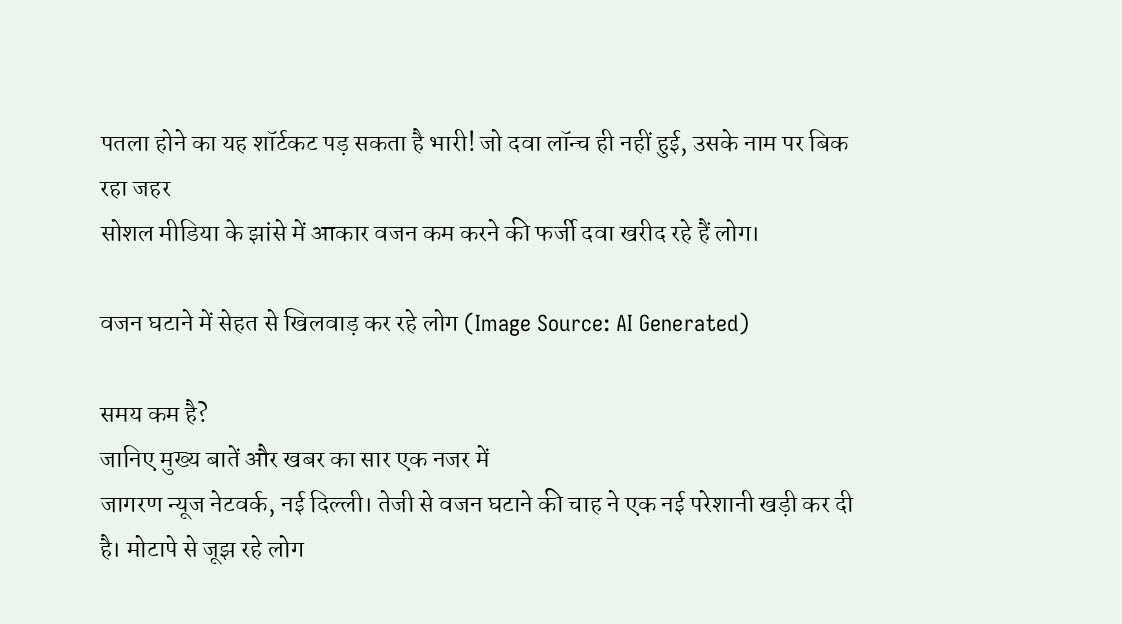पतला होने का यह शॉर्टकट पड़ सकता है भारी! जो दवा लॉन्च ही नहीं हुई, उसके नाम पर बिक रहा जहर
सोशल मीडिया के झांसे में आकार वजन कम करने की फर्जी दवा खरीद रहे हैं लोग।

वजन घटाने में सेहत से खिलवाड़ कर रहे लोग (Image Source: AI Generated)

समय कम है?
जानिए मुख्य बातें और खबर का सार एक नजर में
जागरण न्यूज नेटवर्क, नई दिल्ली। तेजी से वजन घटाने की चाह ने एक नई परेशानी खड़ी कर दी है। मोटापे से जूझ रहे लोग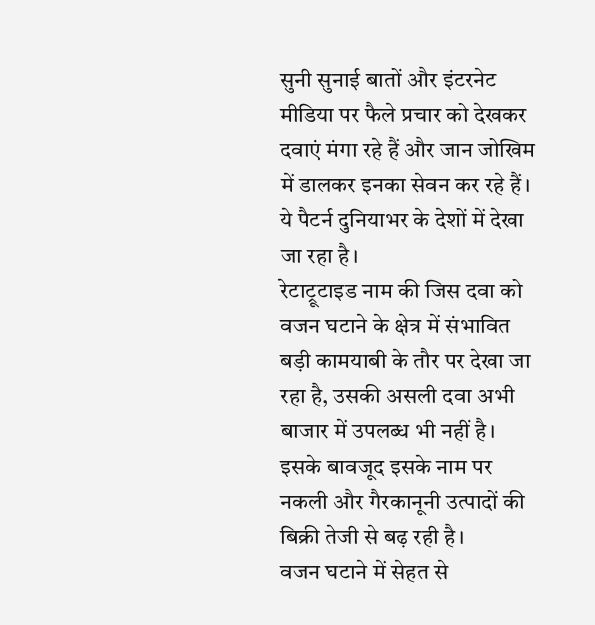सुनी सुनाई बातों और इंटरनेट मीडिया पर फैले प्रचार को देखकर दवाएं मंगा रहे हैं और जान जोखिम में डालकर इनका सेवन कर रहे हैं। ये पैटर्न दुनियाभर के देशों में देखा जा रहा है।
रेटाट्रूटाइड नाम की जिस दवा को वजन घटाने के क्षेत्र में संभावित बड़ी कामयाबी के तौर पर देखा जा रहा है, उसकी असली दवा अभी बाजार में उपलब्ध भी नहीं है। इसके बावजूद इसके नाम पर नकली और गैरकानूनी उत्पादों की बिक्री तेजी से बढ़ रही है।
वजन घटाने में सेहत से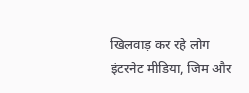खिलवाड़ कर रहे लोग
इंटरनेट मीडिया, जिम और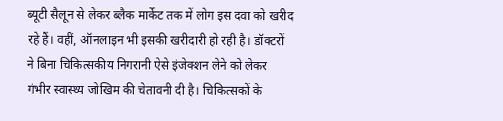ब्यूटी सैलून से लेकर ब्लैक मार्केट तक में लोग इस दवा को खरीद रहे हैं। वहीं, ऑनलाइन भी इसकी खरीदारी हो रही है। डॉक्टरों ने बिना चिकित्सकीय निगरानी ऐसे इंजेक्शन लेने को लेकर गंभीर स्वास्थ्य जोखिम की चेतावनी दी है। चिकित्सकों के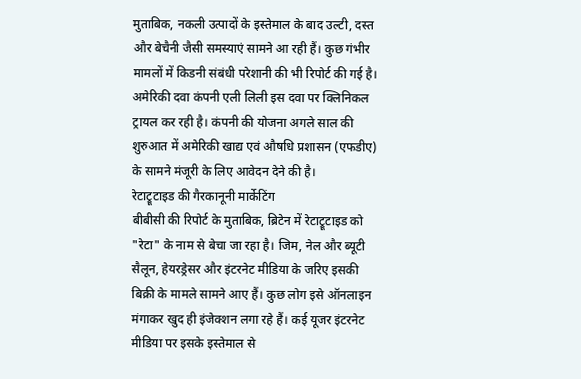मुताबिक, नकली उत्पादों के इस्तेमाल के बाद उल्टी, दस्त और बेचैनी जैसी समस्याएं सामने आ रही हैं। कुछ गंभीर मामलों में किडनी संबंधी परेशानी की भी रिपोर्ट की गई है। अमेरिकी दवा कंपनी एली लिली इस दवा पर क्लिनिकल ट्रायल कर रही है। कंपनी की योजना अगले साल की शुरुआत में अमेरिकी खाद्य एवं औषधि प्रशासन (एफडीए) के सामने मंजूरी के लिए आवेदन देने की है।
रेटाट्रूटाइड की गैरकानूनी मार्केटिंग
बीबीसी की रिपोर्ट के मुताबिक, ब्रिटेन में रेटाट्रूटाइड को "रेटा" के नाम से बेचा जा रहा है। जिम, नेल और ब्यूटी सैलून, हेयरड्रेसर और इंटरनेट मीडिया के जरिए इसकी बिक्री के मामले सामने आए हैं। कुछ लोग इसे ऑनलाइन मंगाकर खुद ही इंजेक्शन लगा रहे हैं। कई यूजर इंटरनेट मीडिया पर इसके इस्तेमाल से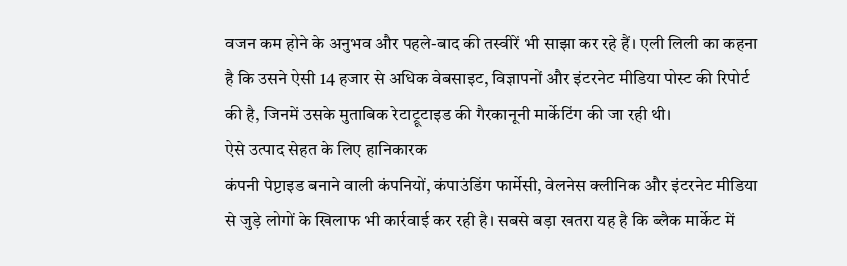वजन कम होने के अनुभव और पहले-बाद की तस्वीरें भी साझा कर रहे हैं। एली लिली का कहना है कि उसने ऐसी 14 हजार से अधिक वेबसाइट, विज्ञापनों और इंटरनेट मीडिया पोस्ट की रिपोर्ट की है, जिनमें उसके मुताबिक रेटाट्रूटाइड की गैरकानूनी मार्केटिंग की जा रही थी।
ऐसे उत्पाद सेहत के लिए हानिकारक
कंपनी पेप्टाइड बनाने वाली कंपनियों, कंपाउंडिंग फार्मेसी, वेलनेस क्लीनिक और इंटरनेट मीडिया से जुड़े लोगों के खिलाफ भी कार्रवाई कर रही है। सबसे बड़ा खतरा यह है कि ब्लैक मार्केट में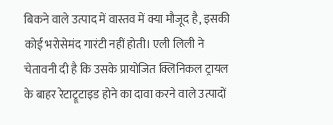बिकने वाले उत्पाद में वास्तव में क्या मौजूद है, इसकी कोई भरोसेमंद गारंटी नहीं होती। एली लिली ने चेतावनी दी है कि उसके प्रायोजित क्लिनिकल ट्रायल के बाहर रेटाट्रूटाइड होने का दावा करने वाले उत्पादों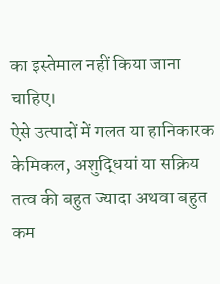का इस्तेमाल नहीं किया जाना चाहिए।
ऐसे उत्पादों में गलत या हानिकारक केमिकल, अशुद्धियां या सक्रिय तत्व की बहुत ज्यादा अथवा बहुत कम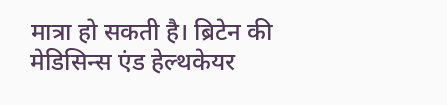मात्रा हो सकती है। ब्रिटेन की मेडिसिन्स एंड हेल्थकेयर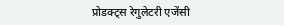प्रोडक्ट्स रेगुलेटरी एजेंसी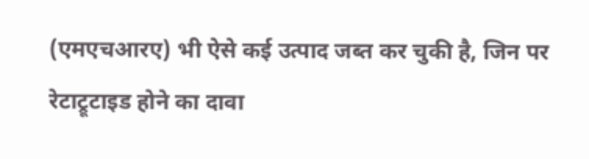(एमएचआरए) भी ऐसे कई उत्पाद जब्त कर चुकी है, जिन पर रेटाट्रूटाइड होने का दावा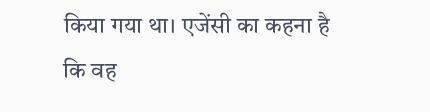किया गया था। एजेंसी का कहना है कि वह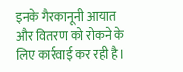इनके गैरकानूनी आयात और वितरण को रोकने के लिए कार्रवाई कर रही है।